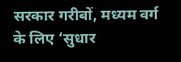सरकार गरीबों, मध्यम वर्ग के लिए ‘सुधार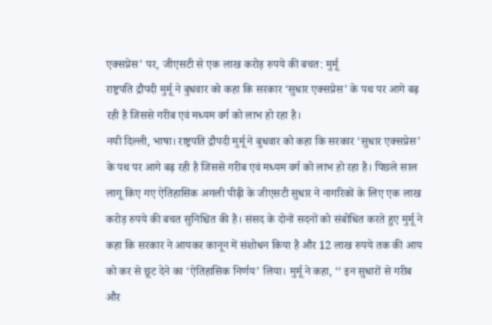एक्सप्रेस’ पर, जीएसटी से एक लाख करोड़ रुपये की बचत: मुर्मू
राष्ट्रपति द्रौपदी मुर्मू ने बुधवार को कहा कि सरकार ‘सुधार एक्सप्रेस’ के पथ पर आगे बढ़ रही है जिससे गरीब एवं मध्यम वर्ग को लाभ हो रहा है।
नयी दिल्ली, भाषा। राष्ट्रपति द्रौपदी मुर्मू ने बुधवार को कहा कि सरकार ‘सुधार एक्सप्रेस’ के पथ पर आगे बढ़ रही है जिससे गरीब एवं मध्यम वर्ग को लाभ हो रहा है। पिछले साल लागू किए गए ऐतिहासिक अगली पीढ़ी के जीएसटी सुधार ने नागरिकों के लिए एक लाख करोड़ रुपये की बचत सुनिश्चित की है। संसद के दोनों सदनों को संबोधित करते हुए मुर्मू ने कहा कि सरकार ने आयकर कानून में संशोधन किया है और 12 लाख रुपये तक की आय को कर से छूट देने का ‘ऐतिहासिक निर्णय’ लिया। मुर्मू ने कहा, ‘‘ इन सुधारों से गरीब और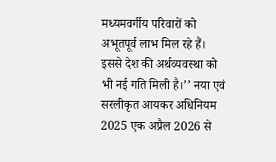मध्यमवर्गीय परिवारों को अभूतपूर्व लाभ मिल रहे हैं।
इससे देश की अर्थव्यवस्था को भी नई गति मिली है।’’ नया एवं सरलीकृत आयकर अधिनियम 2025 एक अप्रैल 2026 से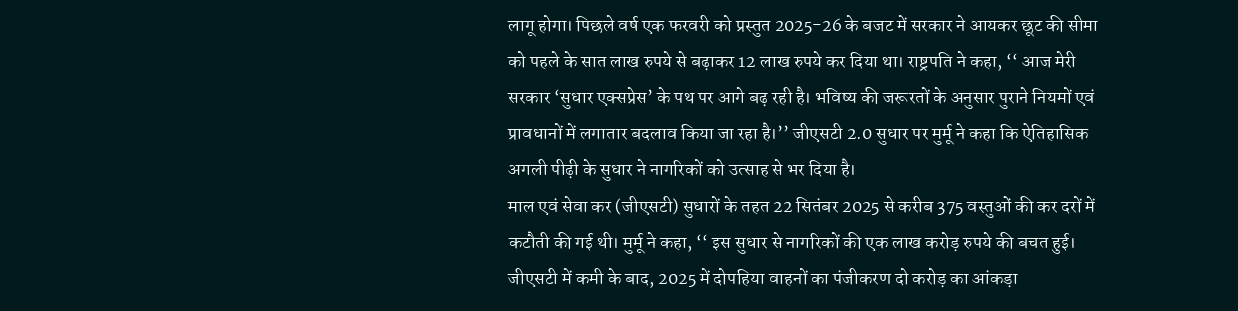लागू होगा। पिछले वर्ष एक फरवरी को प्रस्तुत 2025-26 के बजट में सरकार ने आयकर छूट की सीमा को पहले के सात लाख रुपये से बढ़ाकर 12 लाख रुपये कर दिया था। राष्ट्रपति ने कहा, ‘‘ आज मेरी सरकार ‘सुधार एक्सप्रेस’ के पथ पर आगे बढ़ रही है। भविष्य की जरूरतों के अनुसार पुराने नियमों एवं प्रावधानों में लगातार बदलाव किया जा रहा है।’’ जीएसटी 2.0 सुधार पर मुर्मू ने कहा कि ऐतिहासिक अगली पीढ़ी के सुधार ने नागरिकों को उत्साह से भर दिया है।
माल एवं सेवा कर (जीएसटी) सुधारों के तहत 22 सितंबर 2025 से करीब 375 वस्तुओं की कर दरों में कटौती की गई थी। मुर्मू ने कहा, ‘‘ इस सुधार से नागरिकों की एक लाख करोड़ रुपये की बचत हुई। जीएसटी में कमी के बाद, 2025 में दोपहिया वाहनों का पंजीकरण दो करोड़ का आंकड़ा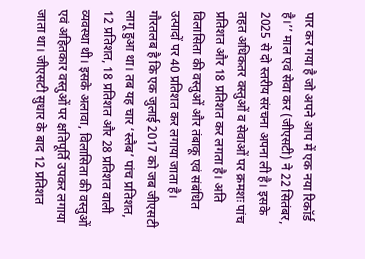पार कर गया है जो अपने आप में एक नया रिकॉर्ड है।’’ माल एवं सेवा कर (जीएसटी) ने 22 सितंबर, 2025 से दो स्तरीय संरचना अपना ली है। इसके तहत अधिकतर वस्तुओं व सेवाओं पर क्रमशः पांच प्रतिशत और 18 प्रतिशत कर लगता है। अति विलासिता की वस्तुओं और तंबाकू एवं संबंधित उत्पादों पर 40 प्रतिशत कर लगाया जाता है।
गौरतलब है कि एक जुलाई 2017 को जब जीएसटी लागू हुआ था। तब यह चार ‘स्लैब’ पांच प्रतिशत, 12 प्रतिशत, 18 प्रतिशत और 28 प्रतिशत वाली व्यवस्था थी। इसके अलावा, विलासिता की वस्तुओं एवं अहितकार वस्तुओं पर क्षतिपूर्ति उपकर लगाया जाता था। जीएसटी सुधार के बाद 12 प्रतिशत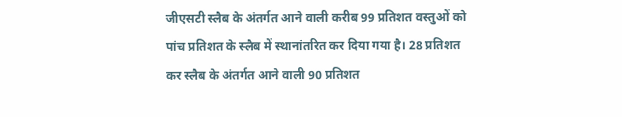जीएसटी स्लैब के अंतर्गत आने वाली करीब 99 प्रतिशत वस्तुओं को पांच प्रतिशत के स्लैब में स्थानांतरित कर दिया गया है। 28 प्रतिशत कर स्लैब के अंतर्गत आने वाली 90 प्रतिशत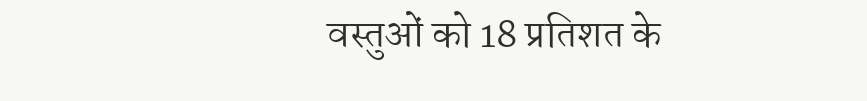वस्तुओं को 18 प्रतिशत के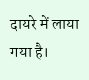दायरे में लाया गया है।